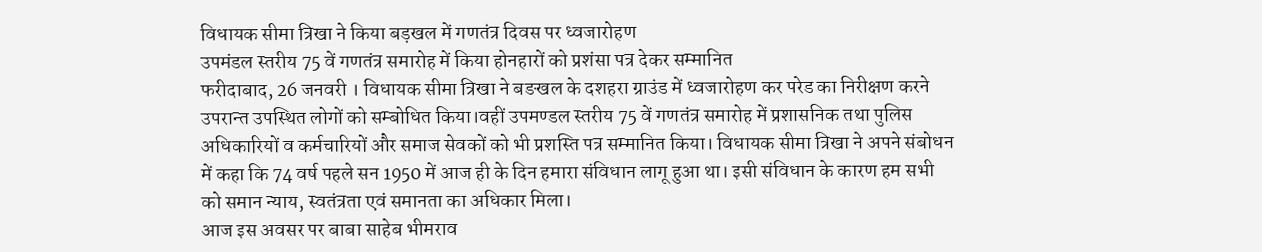विधायक सीमा त्रिखा ने किया बड़खल में गणतंत्र दिवस पर ध्वजारोहण
उपमंडल स्तरीय 75 वें गणतंत्र समारोह में किया होनहारों को प्रशंसा पत्र देकर सम्मानित
फरीदाबाद, 26 जनवरी । विधायक सीमा त्रिखा ने बङखल के दशहरा ग्राउंड में ध्वजारोहण कर परेड का निरीक्षण करने उपरान्त उपस्थित लोगों को सम्बोधित किया।वहीं उपमण्डल स्तरीय 75 वें गणतंत्र समारोह में प्रशासनिक तथा पुलिस अधिकारियों व कर्मचारियों और समाज सेवकों को भी प्रशस्ति पत्र सम्मानित किया। विधायक सीमा त्रिखा ने अपने संबोधन में कहा कि 74 वर्ष पहले सन 1950 में आज ही के दिन हमारा संविधान लागू हुआ था। इसी संविधान के कारण हम सभी को समान न्याय, स्वतंत्रता एवं समानता का अधिकार मिला।
आज इस अवसर पर बाबा साहेब भीमराव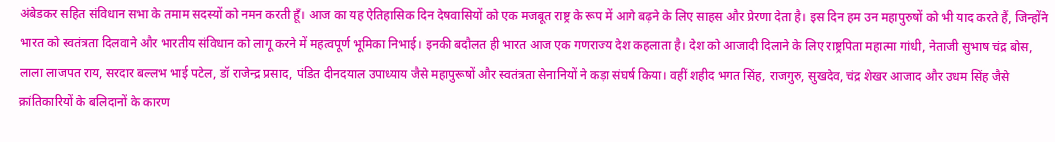अंबेडकर सहित संविधान सभा के तमाम सदस्यों को नमन करती हूँ। आज का यह ऐतिहासिक दिन देषवासियों को एक मजबूत राष्ट्र के रूप में आगे बढ़ने के लिए साहस और प्रेरणा देता है। इस दिन हम उन महापुरुषों को भी याद करते हैं, जिन्होंने भारत को स्वतंत्रता दिलवाने और भारतीय संविधान को लागू करने में महत्वपूर्ण भूमिका निभाई। इनकी बदौलत ही भारत आज एक गणराज्य देश कहलाता है। देश को आजादी दिलाने के लिए राष्ट्रपिता महात्मा गांधी, नेताजी सुभाष चंद्र बोस, लाला लाजपत राय, सरदार बल्लभ भाई पटेल, डॉ राजेन्द्र प्रसाद, पंडित दीनदयाल उपाध्याय जैसे महापुरूषों और स्वतंत्रता सेनानियों ने कड़ा संघर्ष किया। वहीं शहीद भगत सिंह, राजगुरु, सुखदेव, चंद्र शेखर आजाद और उधम सिंह जैसे क्रांतिकारियों के बलिदानों के कारण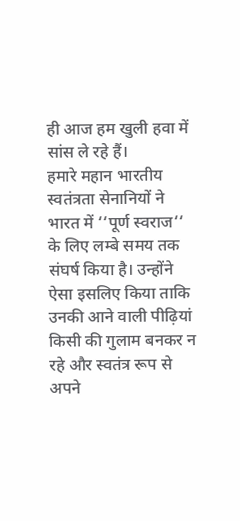ही आज हम खुली हवा में सांस ले रहे हैं।
हमारे महान भारतीय स्वतंत्रता सेनानियों ने भारत में ‘‘पूर्ण स्वराज‘‘ के लिए लम्बे समय तक संघर्ष किया है। उन्होंने ऐसा इसलिए किया ताकि उनकी आने वाली पीढ़ियां किसी की गुलाम बनकर न रहे और स्वतंत्र रूप से अपने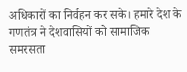अधिकारों का निर्वहन कर सके। हमारे देश के गणतंत्र ने देशवासियों को सामाजिक समरसता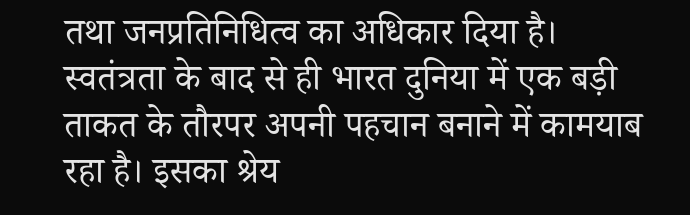तथा जनप्रतिनिधित्व का अधिकार दिया है। स्वतंत्रता के बाद से ही भारत दुनिया में एक बड़ी ताकत के तौरपर अपनी पहचान बनाने में कामयाब रहा है। इसका श्रेय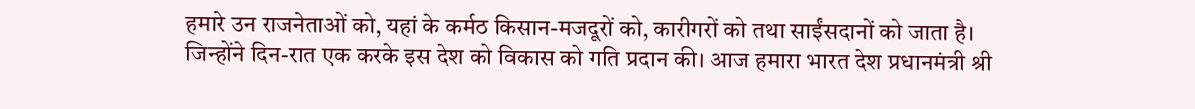हमारे उन राजनेताओं को, यहां के कर्मठ किसान-मजदूरों को, कारीगरों को तथा साईंसदानों को जाता है। जिन्होंने दिन-रात एक करके इस देश को विकास को गति प्रदान की। आज हमारा भारत देश प्रधानमंत्री श्री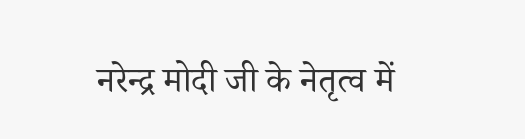नरेन्द्र मोदी जी के नेतृत्व में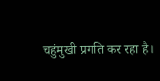चहुंमुखी प्रगति कर रहा है।